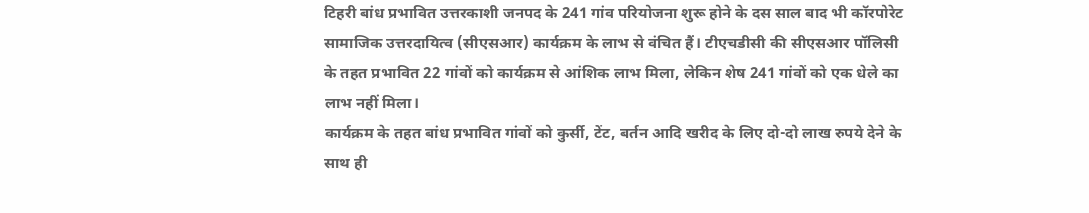टिहरी बांध प्रभावित उत्तरकाशी जनपद के 241 गांव परियोजना शुरू होने के दस साल बाद भी कॉरपोरेट सामाजिक उत्तरदायित्व (सीएसआर) कार्यक्रम के लाभ से वंचित हैं। टीएचडीसी की सीएसआर पॉलिसी के तहत प्रभावित 22 गांवों को कार्यक्रम से आंशिक लाभ मिला, लेकिन शेष 241 गांवों को एक धेले का लाभ नहीं मिला।
कार्यक्रम के तहत बांध प्रभावित गांवों को कुर्सी, टेंट, बर्तन आदि खरीद के लिए दो-दो लाख रुपये देने के साथ ही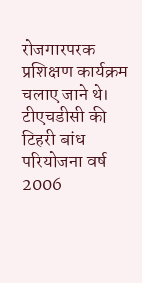रोजगारपरक प्रशिक्षण कार्यक्रम चलाए जाने थे।
टीएचडीसी की टिहरी बांध परियोजना वर्ष 2006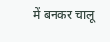में बनकर चालू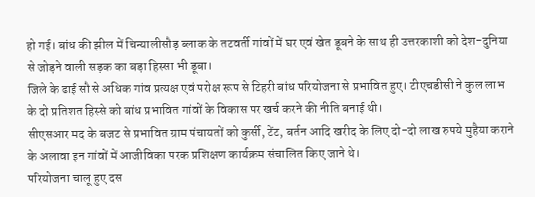हो गई। बांध की झील में चिन्यालीसौड़ ब्लाक के तटवर्ती गांवों में घर एवं खेत डूबने के साथ ही उत्तरकाशी को देश-दुनिया से जोड़ने वाली सड़क का बड़ा हिस्सा भी डूबा।
जिले के ढाई सौ से अधिक गांव प्रत्यक्ष एवं परोक्ष रूप से टिहरी बांध परियोजना से प्रभावित हुए। टीएचडीसी ने कुल लाभ के दो प्रतिशत हिस्से को बांध प्रभावित गांवों के विकास पर खर्च करने की नीति बनाई थी।
सीएसआर मद के बजट से प्रभावित ग्राम पंचायतों को कुर्सी, टेंट, बर्तन आदि खरीद के लिए दो-दो लाख रुपये मुहैया कराने के अलावा इन गांवों में आजीविका परक प्रशिक्षण कार्यक्रम संचालित किए जाने थे।
परियोजना चालू हुए दस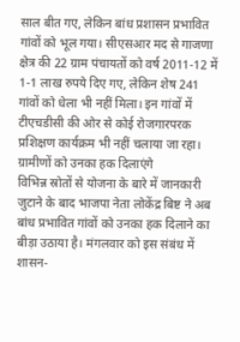साल बीत गए, लेकिन बांध प्रशासन प्रभावित गांवों को भूल गया। सीएसआर मद से गाजणा क्षेत्र की 22 ग्राम पंचायतों को वर्ष 2011-12 में 1-1 लाख रुपये दिए गए, लेकिन शेष 241 गांवों को धेला भी नहीं मिला। इन गांवों में टीएचडीसी की ओर से कोई रोजगारपरक प्रशिक्षण कार्यक्रम भी नहीं चलाया जा रहा।
ग्रामीणों को उनका हक दिलाएंगे
विभिन्न स्रोतों से योजना के बारे में जानकारी जुटाने के बाद भाजपा नेता लोकेंद्र बिष्ट ने अब बांध प्रभावित गांवों को उनका हक दिलाने का बीड़ा उठाया है। मंगलवार को इस संबंध में शासन-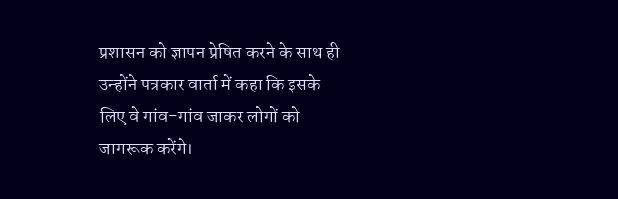प्रशासन को ज्ञापन प्रेषित करने के साथ ही उन्होंने पत्रकार वार्ता में कहा कि इसके लिए वे गांव-गांव जाकर लोगों को जागरूक करेंगे।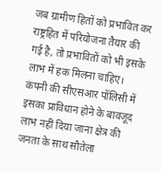जब ग्रामीण हितों को प्रभावित कर राष्ट्रहित में परियोजना तैयार की गई है, तो प्रभावितों को भी इसके लाभ में हक मिलना चाहिए। कंपनी की सीएसआर पॉलिसी में इसका प्राविधान होने के बावजूद लाभ नहीं दिया जाना क्षेत्र की जनता के साथ सौतेला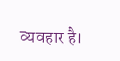व्यवहार है।